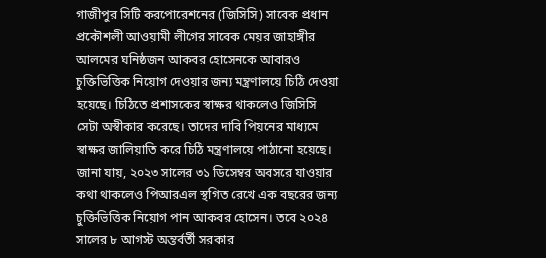গাজীপুর সিটি করপোরেশনের (জিসিসি) সাবেক প্রধান প্রকৌশলী আওয়ামী লীগের সাবেক মেয়র জাহাঙ্গীর আলমের ঘনিষ্ঠজন আকবর হোসেনকে আবারও চুক্তিভিত্তিক নিয়োগ দেওয়ার জন্য মন্ত্রণালয়ে চিঠি দেওয়া হয়েছে। চিঠিতে প্রশাসকের স্বাক্ষর থাকলেও জিসিসি সেটা অস্বীকার করেছে। তাদের দাবি পিয়নের মাধ্যমে স্বাক্ষর জালিয়াতি করে চিঠি মন্ত্রণালয়ে পাঠানো হয়েছে। জানা যায়, ২০২৩ সালের ৩১ ডিসেম্বর অবসরে যাওয়ার কথা থাকলেও পিআরএল স্থগিত রেখে এক বছরের জন্য চুক্তিভিত্তিক নিয়োগ পান আকবর হোসেন। তবে ২০২৪ সালের ৮ আগস্ট অন্তর্বর্তী সরকার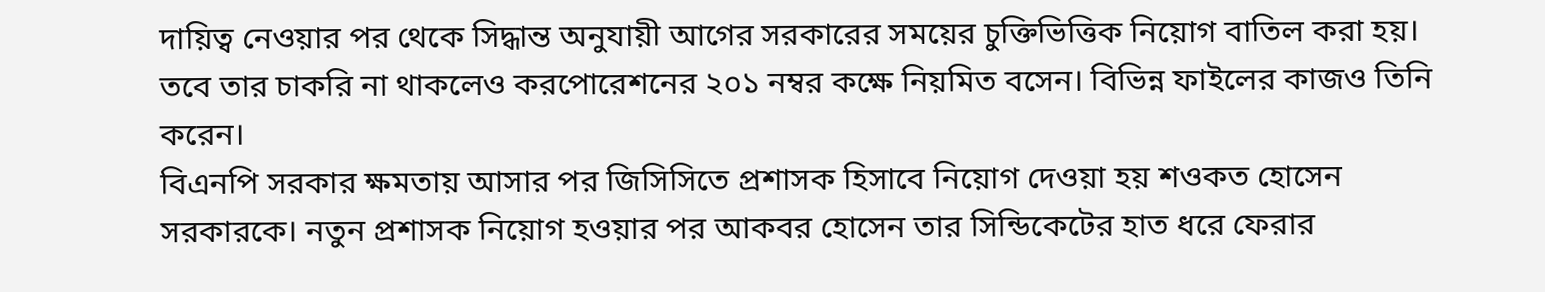দায়িত্ব নেওয়ার পর থেকে সিদ্ধান্ত অনুযায়ী আগের সরকারের সময়ের চুক্তিভিত্তিক নিয়োগ বাতিল করা হয়। তবে তার চাকরি না থাকলেও করপোরেশনের ২০১ নম্বর কক্ষে নিয়মিত বসেন। বিভিন্ন ফাইলের কাজও তিনি করেন।
বিএনপি সরকার ক্ষমতায় আসার পর জিসিসিতে প্রশাসক হিসাবে নিয়োগ দেওয়া হয় শওকত হোসেন সরকারকে। নতুন প্রশাসক নিয়োগ হওয়ার পর আকবর হোসেন তার সিন্ডিকেটের হাত ধরে ফেরার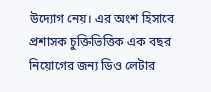উদ্যোগ নেয়। এর অংশ হিসাবে প্রশাসক চুক্তিভিত্তিক এক বছর নিয়োগের জন্য ডিও লেটার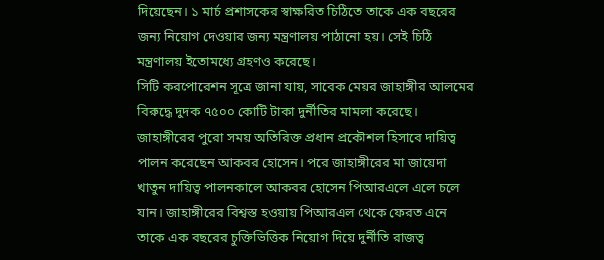দিয়েছেন। ১ মার্চ প্রশাসকের স্বাক্ষরিত চিঠিতে তাকে এক বছরের জন্য নিয়োগ দেওয়ার জন্য মন্ত্রণালয় পাঠানো হয়। সেই চিঠি মন্ত্রণালয় ইতোমধ্যে গ্রহণও করেছে।
সিটি করপোরেশন সূত্রে জানা যায়, সাবেক মেয়র জাহাঙ্গীর আলমের বিরুদ্ধে দুদক ৭৫০০ কোটি টাকা দুর্নীতির মামলা করেছে। জাহাঙ্গীরের পুরো সময় অতিরিক্ত প্রধান প্রকৌশল হিসাবে দায়িত্ব পালন করেছেন আকবর হোসেন। পরে জাহাঙ্গীরের মা জায়েদা খাতুন দায়িত্ব পালনকালে আকবর হোসেন পিআরএলে এলে চলে যান। জাহাঙ্গীরের বিশ্বস্ত হওয়ায় পিআরএল থেকে ফেরত এনে তাকে এক বছরের চুক্তিভিত্তিক নিয়োগ দিয়ে দুর্নীতি রাজত্ব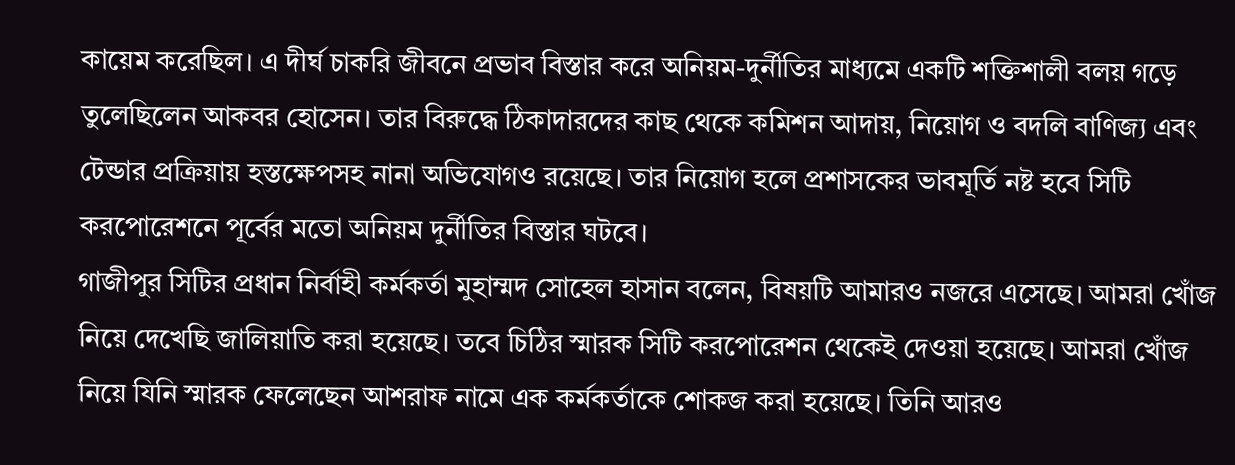কায়েম করেছিল। এ দীর্ঘ চাকরি জীবনে প্রভাব বিস্তার করে অনিয়ম-দুর্নীতির মাধ্যমে একটি শক্তিশালী বলয় গড়ে তুলেছিলেন আকবর হোসেন। তার বিরুদ্ধে ঠিকাদারদের কাছ থেকে কমিশন আদায়, নিয়োগ ও বদলি বাণিজ্য এবং টেন্ডার প্রক্রিয়ায় হস্তক্ষেপসহ নানা অভিযোগও রয়েছে। তার নিয়োগ হলে প্রশাসকের ভাবমূর্তি নষ্ট হবে সিটি করপোরেশনে পূর্বের মতো অনিয়ম দুর্নীতির বিস্তার ঘটবে।
গাজীপুর সিটির প্রধান নির্বাহী কর্মকর্তা মুহাম্মদ সোহেল হাসান বলেন, বিষয়টি আমারও নজরে এসেছে। আমরা খোঁজ নিয়ে দেখেছি জালিয়াতি করা হয়েছে। তবে চিঠির স্মারক সিটি করপোরেশন থেকেই দেওয়া হয়েছে। আমরা খোঁজ নিয়ে যিনি স্মারক ফেলেছেন আশরাফ নামে এক কর্মকর্তাকে শোকজ করা হয়েছে। তিনি আরও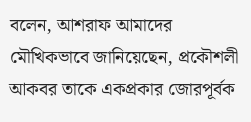বলেন, আশরাফ আমাদের মৌখিকভাবে জানিয়েছেন, প্রকৌশলী আকবর তাকে একপ্রকার জোরপূর্বক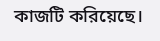কাজটি করিয়েছে।